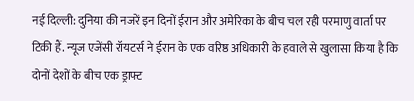नई दिल्ली: दुनिया की नजरें इन दिनों ईरान और अमेरिका के बीच चल रही परमाणु वार्ता पर टिकी हैं. न्यूज एजेंसी रॉयटर्स ने ईरान के एक वरिष्ठ अधिकारी के हवाले से खुलासा किया है कि दोनों देशों के बीच एक ड्राफ्ट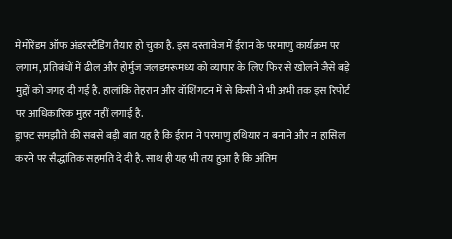मेमोरेंडम ऑफ अंडरस्टैंडिंग तैयार हो चुका है. इस दस्तावेज में ईरान के परमाणु कार्यक्रम पर लगाम, प्रतिबंधों में ढील और होर्मुज जलडमरूमध्य को व्यापार के लिए फिर से खोलने जैसे बड़े मुद्दों को जगह दी गई है. हालांकि तेहरान और वॉशिंगटन में से किसी ने भी अभी तक इस रिपोर्ट पर आधिकारिक मुहर नहीं लगाई है.
ड्राफ्ट समझौते की सबसे बड़ी बात यह है कि ईरान ने परमाणु हथियार न बनाने और न हासिल करने पर सैद्धांतिक सहमति दे दी है. साथ ही यह भी तय हुआ है कि अंतिम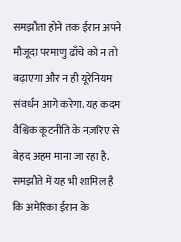समझौता होने तक ईरान अपने मौजूदा परमाणु ढाँचे को न तो बढ़ाएगा और न ही यूरेनियम संवर्धन आगे करेगा. यह कदम वैश्विक कूटनीति के नज़रिए से बेहद अहम माना जा रहा है.
समझौते में यह भी शामिल है कि अमेरिका ईरान के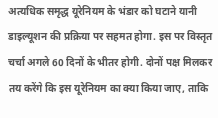अत्यधिक समृद्ध यूरेनियम के भंडार को घटाने यानी डाइल्यूशन की प्रक्रिया पर सहमत होगा. इस पर विस्तृत चर्चा अगले 60 दिनों के भीतर होगी. दोनों पक्ष मिलकर तय करेंगे कि इस यूरेनियम का क्या किया जाए, ताकि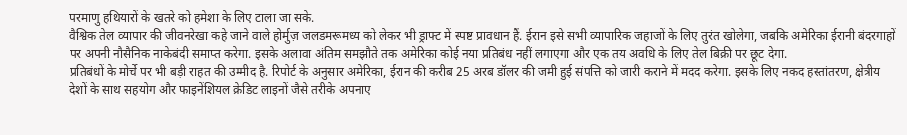परमाणु हथियारों के खतरे को हमेशा के लिए टाला जा सके.
वैश्विक तेल व्यापार की जीवनरेखा कहे जाने वाले होर्मुज़ जलडमरूमध्य को लेकर भी ड्राफ्ट में स्पष्ट प्रावधान हैं. ईरान इसे सभी व्यापारिक जहाजों के लिए तुरंत खोलेगा, जबकि अमेरिका ईरानी बंदरगाहों पर अपनी नौसैनिक नाकेबंदी समाप्त करेगा. इसके अलावा अंतिम समझौते तक अमेरिका कोई नया प्रतिबंध नहीं लगाएगा और एक तय अवधि के लिए तेल बिक्री पर छूट देगा.
प्रतिबंधों के मोर्चे पर भी बड़ी राहत की उम्मीद है. रिपोर्ट के अनुसार अमेरिका, ईरान की करीब 25 अरब डॉलर की जमी हुई संपत्ति को जारी कराने में मदद करेगा. इसके लिए नकद हस्तांतरण, क्षेत्रीय देशों के साथ सहयोग और फाइनेंशियल क्रेडिट लाइनों जैसे तरीके अपनाए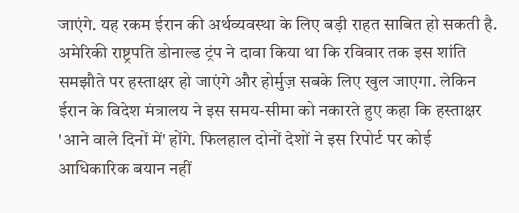जाएंगे. यह रकम ईरान की अर्थव्यवस्था के लिए बड़ी राहत साबित हो सकती है.
अमेरिकी राष्ट्रपति डोनाल्ड ट्रंप ने दावा किया था कि रविवार तक इस शांति समझौते पर हस्ताक्षर हो जाएंगे और होर्मुज़ सबके लिए खुल जाएगा. लेकिन ईरान के विदेश मंत्रालय ने इस समय-सीमा को नकारते हुए कहा कि हस्ताक्षर 'आने वाले दिनों में' होंगे. फिलहाल दोनों देशों ने इस रिपोर्ट पर कोई आधिकारिक बयान नहीं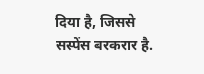दिया है, जिससे सस्पेंस बरकरार है.